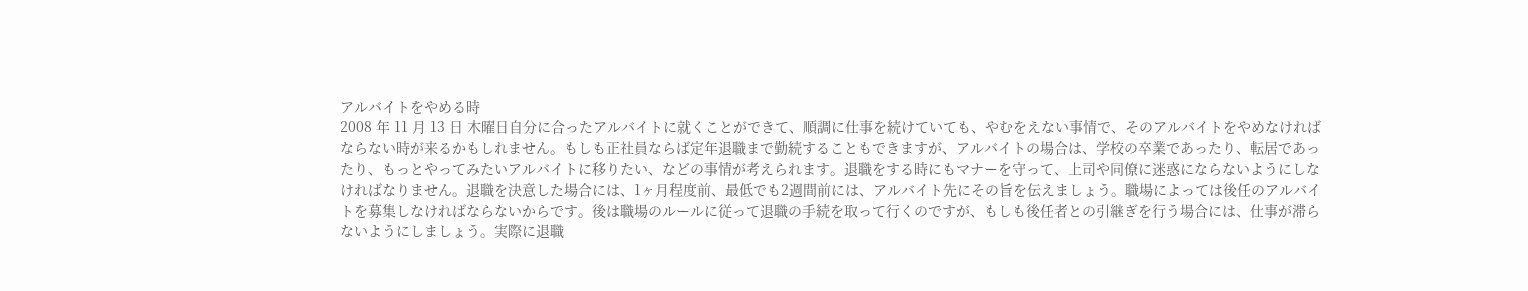アルバイトをやめる時
2008 年 11 月 13 日 木曜日自分に合ったアルバイトに就くことができて、順調に仕事を続けていても、やむをえない事情で、そのアルバイトをやめなければならない時が来るかもしれません。もしも正社員ならば定年退職まで勤続することもできますが、アルバイトの場合は、学校の卒業であったり、転居であったり、もっとやってみたいアルバイトに移りたい、などの事情が考えられます。退職をする時にもマナーを守って、上司や同僚に迷惑にならないようにしなければなりません。退職を決意した場合には、1ヶ月程度前、最低でも2週間前には、アルバイト先にその旨を伝えましょう。職場によっては後任のアルバイトを募集しなければならないからです。後は職場のルールに従って退職の手続を取って行くのですが、もしも後任者との引継ぎを行う場合には、仕事が滞らないようにしましょう。実際に退職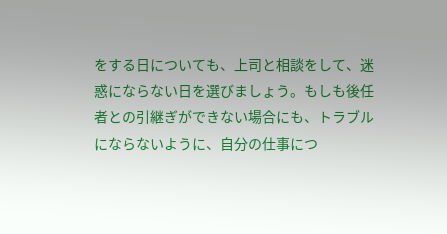をする日についても、上司と相談をして、迷惑にならない日を選びましょう。もしも後任者との引継ぎができない場合にも、トラブルにならないように、自分の仕事につ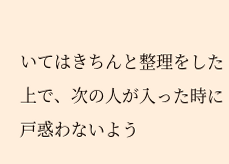いてはきちんと整理をした上で、次の人が入った時に戸惑わないよう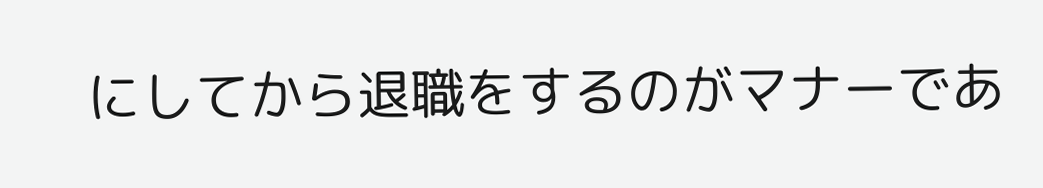にしてから退職をするのがマナーであ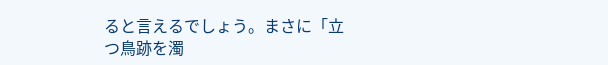ると言えるでしょう。まさに「立つ鳥跡を濁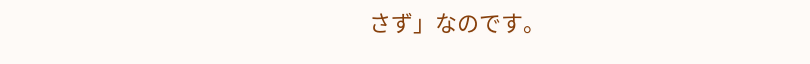さず」なのです。